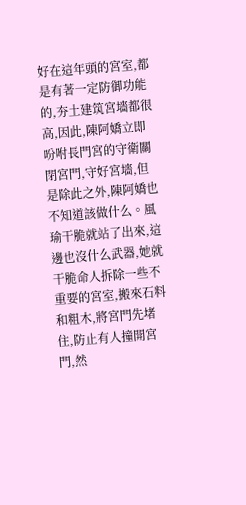好在這年頭的宮室,都是有著一定防御功能的,夯土建筑宮墻都很高,因此,陳阿嬌立即吩咐長門宮的守衛關閉宮門,守好宮墻,但是除此之外,陳阿嬌也不知道該做什么。風瑜干脆就站了出來,這邊也沒什么武器,她就干脆命人拆除一些不重要的宮室,搬來石料和粗木,將宮門先堵住,防止有人撞開宮門,然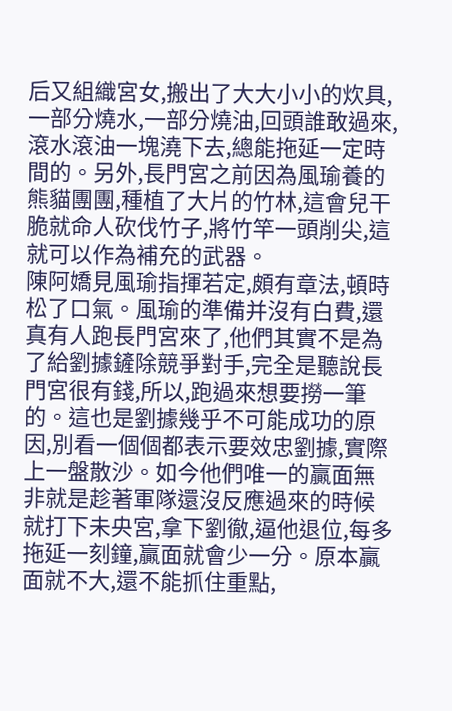后又組織宮女,搬出了大大小小的炊具,一部分燒水,一部分燒油,回頭誰敢過來,滾水滾油一塊澆下去,總能拖延一定時間的。另外,長門宮之前因為風瑜養的熊貓團團,種植了大片的竹林,這會兒干脆就命人砍伐竹子,將竹竿一頭削尖,這就可以作為補充的武器。
陳阿嬌見風瑜指揮若定,頗有章法,頓時松了口氣。風瑜的準備并沒有白費,還真有人跑長門宮來了,他們其實不是為了給劉據鏟除競爭對手,完全是聽說長門宮很有錢,所以,跑過來想要撈一筆的。這也是劉據幾乎不可能成功的原因,別看一個個都表示要效忠劉據,實際上一盤散沙。如今他們唯一的贏面無非就是趁著軍隊還沒反應過來的時候就打下未央宮,拿下劉徹,逼他退位,每多拖延一刻鐘,贏面就會少一分。原本贏面就不大,還不能抓住重點,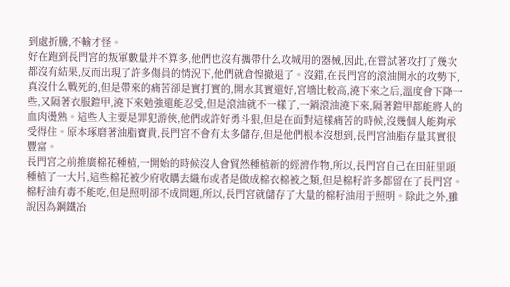到處折騰,不輸才怪。
好在跑到長門宮的叛軍數量并不算多,他們也沒有攜帶什么攻城用的器械,因此,在嘗試著攻打了幾次都沒有結果,反而出現了許多傷員的情況下,他們就倉惶撤退了。沒錯,在長門宮的滾油開水的攻勢下,真沒什么戰死的,但是帶來的痛苦卻是實打實的,開水其實還好,宮墻比較高,澆下來之后,溫度會下降一些,又隔著衣服鎧甲,澆下來勉強還能忍受,但是滾油就不一樣了,一鍋滾油澆下來,隔著鎧甲都能將人的血肉燙熟。這些人主要是罪犯游俠,他們或許好勇斗狠,但是在面對這樣痛苦的時候,沒幾個人能夠承受得住。原本琢磨著油脂寶貴,長門宮不會有太多儲存,但是他們根本沒想到,長門宮油脂存量其實很豐富。
長門宮之前推廣棉花種植,一開始的時候沒人會貿然種植新的經濟作物,所以,長門宮自己在田莊里頭種植了一大片,這些棉花被少府收購去織布或者是做成棉衣棉被之類,但是棉籽許多都留在了長門宮。棉籽油有毒不能吃,但是照明卻不成問題,所以,長門宮就儲存了大量的棉籽油用于照明。除此之外,雖說因為鋼鐵冶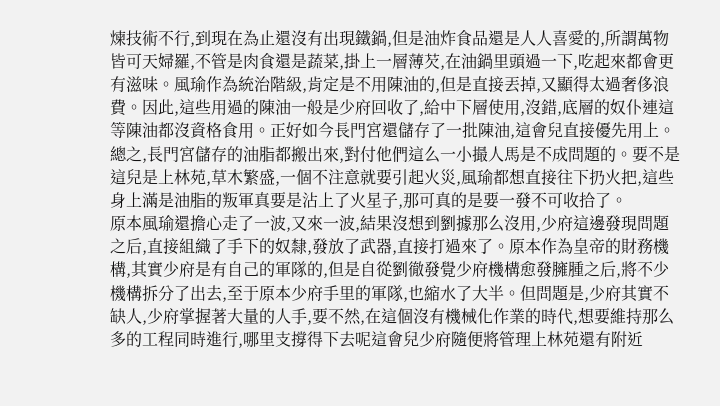煉技術不行,到現在為止還沒有出現鐵鍋,但是油炸食品還是人人喜愛的,所謂萬物皆可天婦羅,不管是肉食還是蔬菜,掛上一層薄芡,在油鍋里頭過一下,吃起來都會更有滋味。風瑜作為統治階級,肯定是不用陳油的,但是直接丟掉,又顯得太過奢侈浪費。因此,這些用過的陳油一般是少府回收了,給中下層使用,沒錯,底層的奴仆連這等陳油都沒資格食用。正好如今長門宮還儲存了一批陳油,這會兒直接優先用上。總之,長門宮儲存的油脂都搬出來,對付他們這么一小撮人馬是不成問題的。要不是這兒是上林苑,草木繁盛,一個不注意就要引起火災,風瑜都想直接往下扔火把,這些身上滿是油脂的叛軍真要是沾上了火星子,那可真的是要一發不可收拾了。
原本風瑜還擔心走了一波,又來一波,結果沒想到劉據那么沒用,少府這邊發現問題之后,直接組織了手下的奴隸,發放了武器,直接打過來了。原本作為皇帝的財務機構,其實少府是有自己的軍隊的,但是自從劉徹發覺少府機構愈發臃腫之后,將不少機構拆分了出去,至于原本少府手里的軍隊,也縮水了大半。但問題是,少府其實不缺人,少府掌握著大量的人手,要不然,在這個沒有機械化作業的時代,想要維持那么多的工程同時進行,哪里支撐得下去呢這會兒少府隨便將管理上林苑還有附近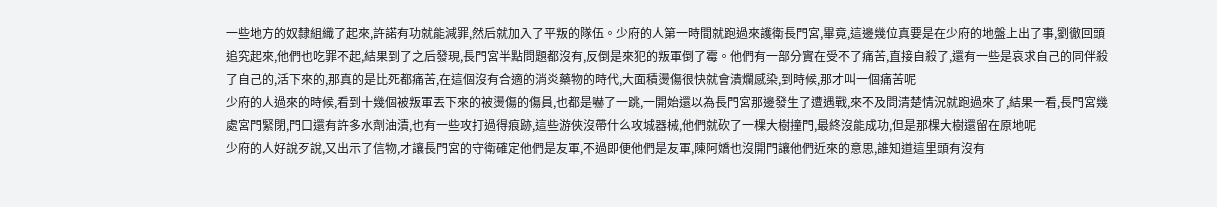一些地方的奴隸組織了起來,許諾有功就能減罪,然后就加入了平叛的隊伍。少府的人第一時間就跑過來護衛長門宮,畢竟,這邊幾位真要是在少府的地盤上出了事,劉徹回頭追究起來,他們也吃罪不起,結果到了之后發現,長門宮半點問題都沒有,反倒是來犯的叛軍倒了霉。他們有一部分實在受不了痛苦,直接自殺了,還有一些是哀求自己的同伴殺了自己的,活下來的,那真的是比死都痛苦,在這個沒有合適的消炎藥物的時代,大面積燙傷很快就會潰爛感染,到時候,那才叫一個痛苦呢
少府的人過來的時候,看到十幾個被叛軍丟下來的被燙傷的傷員,也都是嚇了一跳,一開始還以為長門宮那邊發生了遭遇戰,來不及問清楚情況就跑過來了,結果一看,長門宮幾處宮門緊閉,門口還有許多水劑油漬,也有一些攻打過得痕跡,這些游俠沒帶什么攻城器械,他們就砍了一棵大樹撞門,最終沒能成功,但是那棵大樹還留在原地呢
少府的人好說歹說,又出示了信物,才讓長門宮的守衛確定他們是友軍,不過即便他們是友軍,陳阿嬌也沒開門讓他們近來的意思,誰知道這里頭有沒有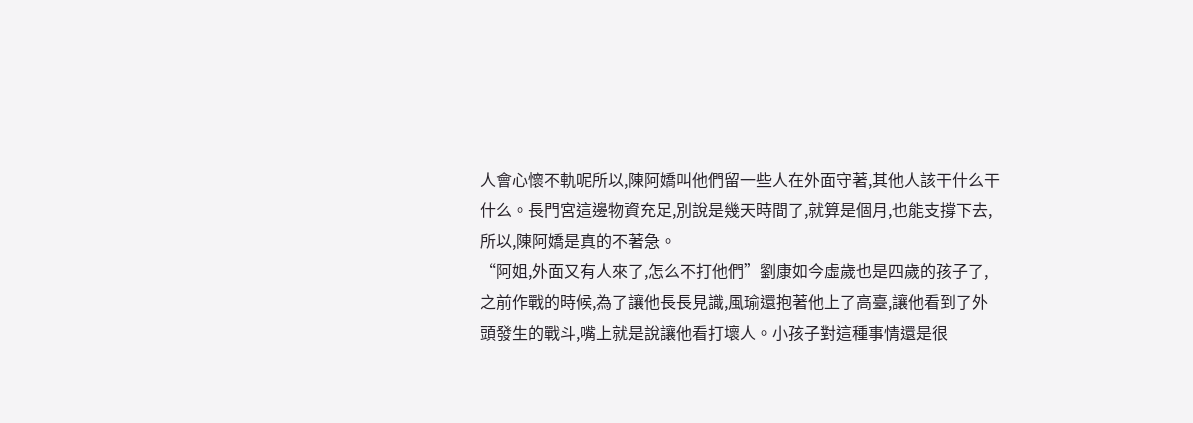人會心懷不軌呢所以,陳阿嬌叫他們留一些人在外面守著,其他人該干什么干什么。長門宮這邊物資充足,別說是幾天時間了,就算是個月,也能支撐下去,所以,陳阿嬌是真的不著急。
“阿姐,外面又有人來了,怎么不打他們”劉康如今虛歲也是四歲的孩子了,之前作戰的時候,為了讓他長長見識,風瑜還抱著他上了高臺,讓他看到了外頭發生的戰斗,嘴上就是說讓他看打壞人。小孩子對這種事情還是很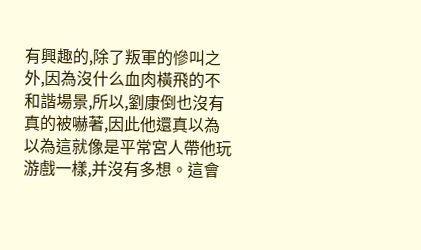有興趣的,除了叛軍的慘叫之外,因為沒什么血肉橫飛的不和諧場景,所以,劉康倒也沒有真的被嚇著,因此他還真以為以為這就像是平常宮人帶他玩游戲一樣,并沒有多想。這會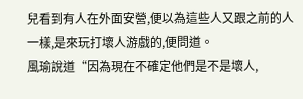兒看到有人在外面安營,便以為這些人又跟之前的人一樣,是來玩打壞人游戲的,便問道。
風瑜說道“因為現在不確定他們是不是壞人,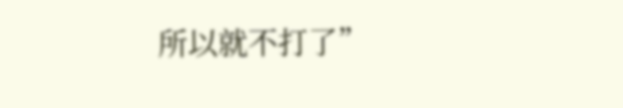所以就不打了”